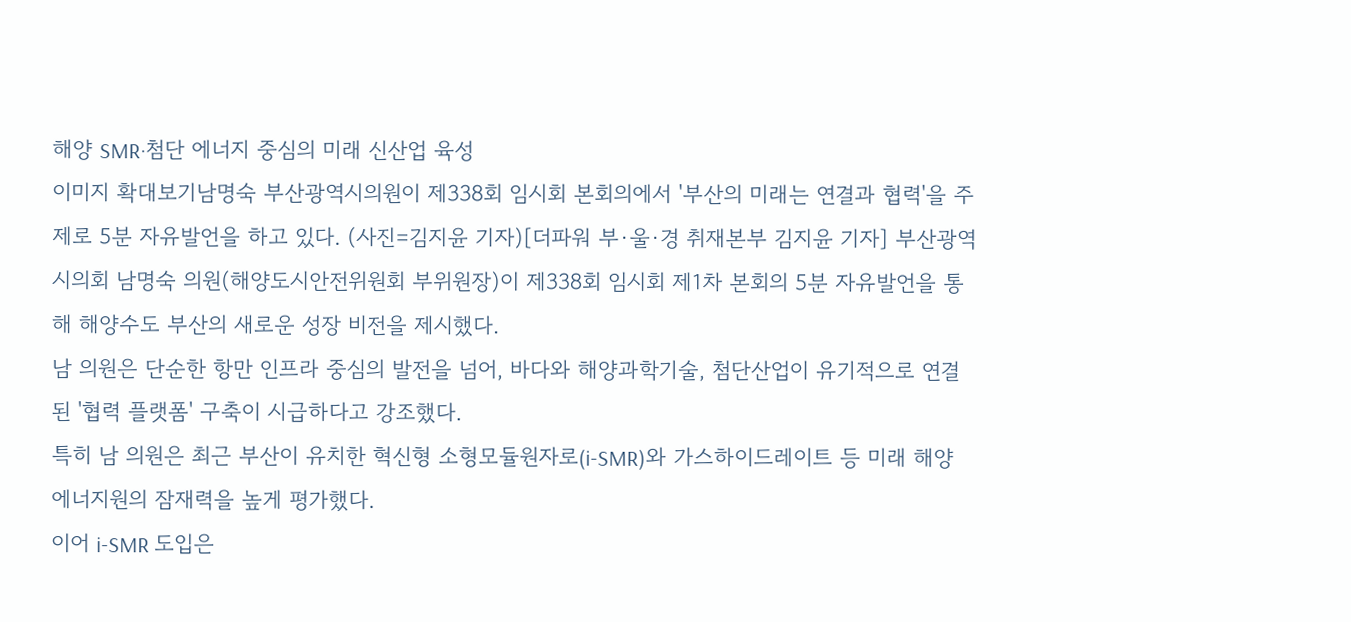해양 SMR·첨단 에너지 중심의 미래 신산업 육성
이미지 확대보기남명숙 부산광역시의원이 제338회 임시회 본회의에서 '부산의 미래는 연결과 협력'을 주제로 5분 자유발언을 하고 있다. (사진=김지윤 기자)[더파워 부·울·경 취재본부 김지윤 기자] 부산광역시의회 남명숙 의원(해양도시안전위원회 부위원장)이 제338회 임시회 제1차 본회의 5분 자유발언을 통해 해양수도 부산의 새로운 성장 비전을 제시했다.
남 의원은 단순한 항만 인프라 중심의 발전을 넘어, 바다와 해양과학기술, 첨단산업이 유기적으로 연결된 '협력 플랫폼' 구축이 시급하다고 강조했다.
특히 남 의원은 최근 부산이 유치한 혁신형 소형모듈원자로(i-SMR)와 가스하이드레이트 등 미래 해양 에너지원의 잠재력을 높게 평가했다.
이어 i-SMR 도입은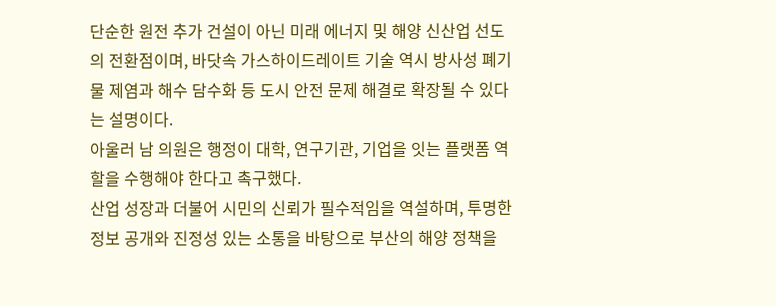단순한 원전 추가 건설이 아닌 미래 에너지 및 해양 신산업 선도의 전환점이며, 바닷속 가스하이드레이트 기술 역시 방사성 폐기물 제염과 해수 담수화 등 도시 안전 문제 해결로 확장될 수 있다는 설명이다.
아울러 남 의원은 행정이 대학, 연구기관, 기업을 잇는 플랫폼 역할을 수행해야 한다고 촉구했다.
산업 성장과 더불어 시민의 신뢰가 필수적임을 역설하며, 투명한 정보 공개와 진정성 있는 소통을 바탕으로 부산의 해양 정책을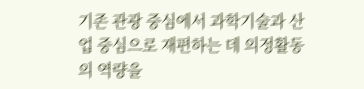기존 관광 중심에서 과학기술과 산업 중심으로 재편하는 데 의정활동의 역량을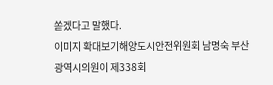쏟겠다고 말했다.
이미지 확대보기해양도시안전위원회 남명숙 부산광역시의원이 제338회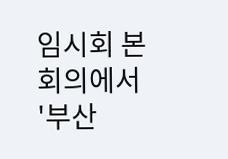임시회 본회의에서 '부산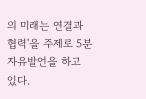의 미래는 연결과 협력'을 주제로 5분 자유발언을 하고 있다.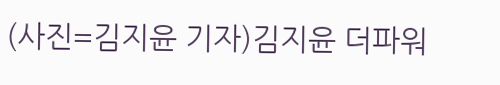(사진=김지윤 기자)김지윤 더파워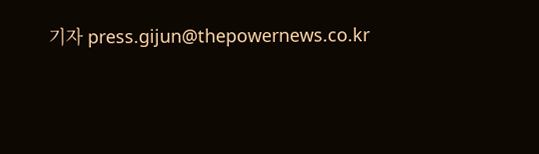기자 press.gijun@thepowernews.co.kr